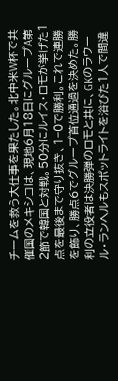チームを救う大仕事を果たした。北中米W杯で共催国のメキシコは、現地6月18日にグループA第2節で韓国と対戦。50分にルイス・ロモが挙げた1点を最後まで守り抜き、1−0で勝利。これで連勝を飾り、勝点6でグループ首位通過を決めた。勝利の立役者は決勝弾のロモと共に、GKのラウール・ランヘルもスポットライトを浴びた1人で間違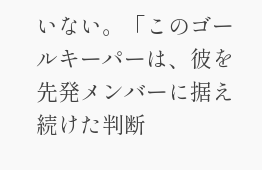いない。「このゴールキーパーは、彼を先発メンバーに据え続けた判断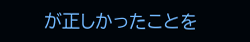が正しかったことを